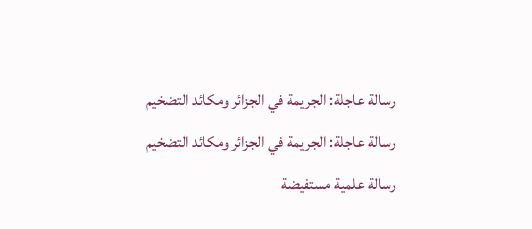رسالة عاجلة: الجريمة في الجزائر ومكائد التضخيم
رسالة عاجلة: الجريمة في الجزائر ومكائد التضخيم
رسالة علمية مستفيضة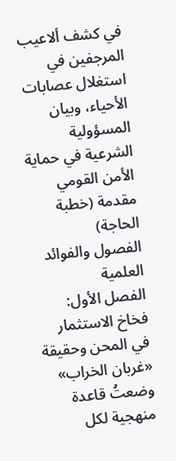في كشف ألاعيب المرجفين في استغلال عصابات الأحياء، وبيان المسؤولية الشرعية في حماية الأمن القومي
مقدمة (خطبة الحاجة)
الفصول والفوائد العلمية
الفصل الأول: فخاخ الاستثمار في المحن وحقيقة «غربان الخراب»
وضعتُ قاعدة منهجية لكل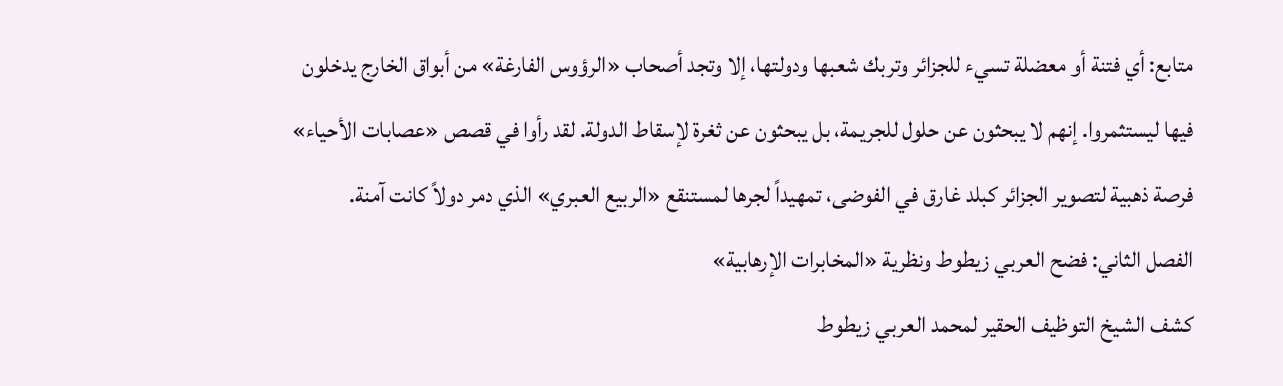متابع: أي فتنة أو معضلة تسيء للجزائر وتربك شعبها ودولتها، إلا وتجد أصحاب «الرؤوس الفارغة» من أبواق الخارج يدخلون فيها ليستثمروا. إنهم لا يبحثون عن حلول للجريمة، بل يبحثون عن ثغرة لإسقاط الدولة. لقد رأوا في قصص «عصابات الأحياء» فرصة ذهبية لتصوير الجزائر كبلد غارق في الفوضى، تمهيداً لجرها لمستنقع «الربيع العبري» الذي دمر دولاً كانت آمنة.
الفصل الثاني: فضح العربي زيطوط ونظرية «المخابرات الإرهابية»
كشف الشيخ التوظيف الحقير لمحمد العربي زيطوط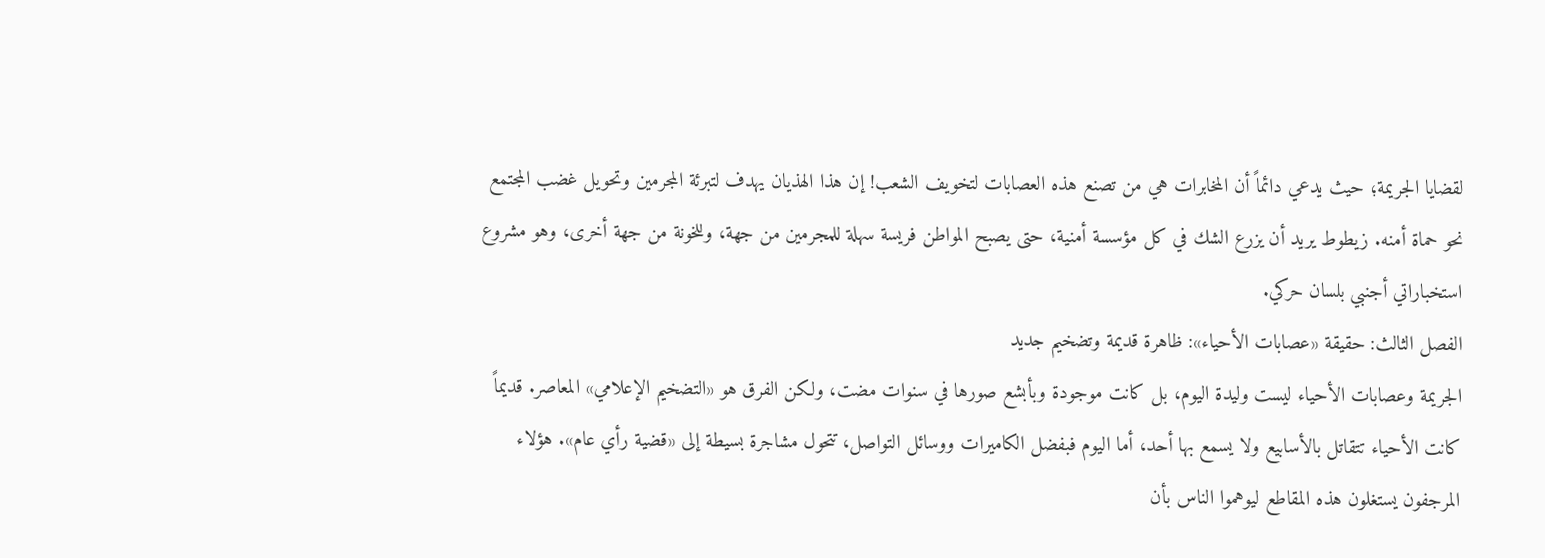لقضايا الجريمة؛ حيث يدعي دائماً أن المخابرات هي من تصنع هذه العصابات لتخويف الشعب! إن هذا الهذيان يهدف لتبرئة المجرمين وتحويل غضب المجتمع نحو حماة أمنه. زيطوط يريد أن يزرع الشك في كل مؤسسة أمنية، حتى يصبح المواطن فريسة سهلة للمجرمين من جهة، وللخونة من جهة أخرى، وهو مشروع استخباراتي أجنبي بلسان حركي.
الفصل الثالث: حقيقة «عصابات الأحياء»: ظاهرة قديمة وتضخيم جديد
الجريمة وعصابات الأحياء ليست وليدة اليوم، بل كانت موجودة وبأبشع صورها في سنوات مضت، ولكن الفرق هو «التضخيم الإعلامي» المعاصر. قديماً كانت الأحياء تتقاتل بالأسابيع ولا يسمع بها أحد، أما اليوم فبفضل الكاميرات ووسائل التواصل، تتحول مشاجرة بسيطة إلى «قضية رأي عام». هؤلاء المرجفون يستغلون هذه المقاطع ليوهموا الناس بأن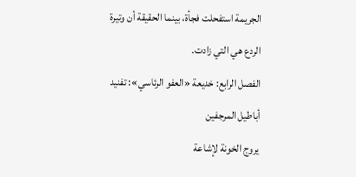الجريمة استفحلت فجأة، بينما الحقيقة أن وتيرة الردع هي التي زادت.
الفصل الرابع: خديعة «العفو الرئاسي»: تفنيد أباطيل المرجفين
يروج الخونة لإشاعة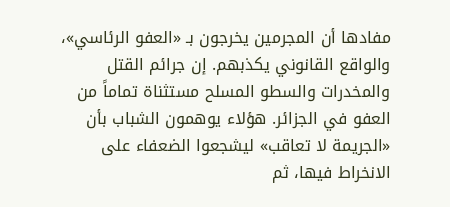مفادها أن المجرمين يخرجون بـ «العفو الرئاسي»، والواقع القانوني يكذبهم. إن جرائم القتل والمخدرات والسطو المسلح مستثناة تماماً من العفو في الجزائر. هؤلاء يوهمون الشباب بأن «الجريمة لا تعاقب» ليشجعوا الضعفاء على الانخراط فيها، ثم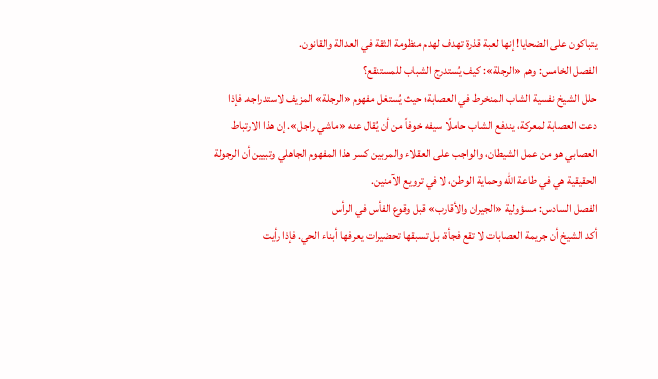يتباكون على الضحايا! إنها لعبة قذرة تهدف لهدم منظومة الثقة في العدالة والقانون.
الفصل الخامس: وهم «الرجلة»: كيف يُستدرج الشباب للمستنقع؟
حلل الشيخ نفسية الشاب المنخرط في العصابة؛ حيث يُستغل مفهوم «الرجلة» المزيف لاستدراجه. فإذا دعت العصابة لمعركة، يندفع الشاب حاملًا سيفه خوفاً من أن يُقال عنه «ماشي راجل». إن هذا الارتباط العصابي هو من عمل الشيطان، والواجب على العقلاء والمربين كسر هذا المفهوم الجاهلي وتبيين أن الرجولة الحقيقية هي في طاعة الله وحماية الوطن، لا في ترويع الآمنين.
الفصل السادس: مسؤولية «الجيران والأقارب» قبل وقوع الفأس في الرأس
أكد الشيخ أن جريمة العصابات لا تقع فجأة، بل تسبقها تحضيرات يعرفها أبناء الحي. فإذا رأيت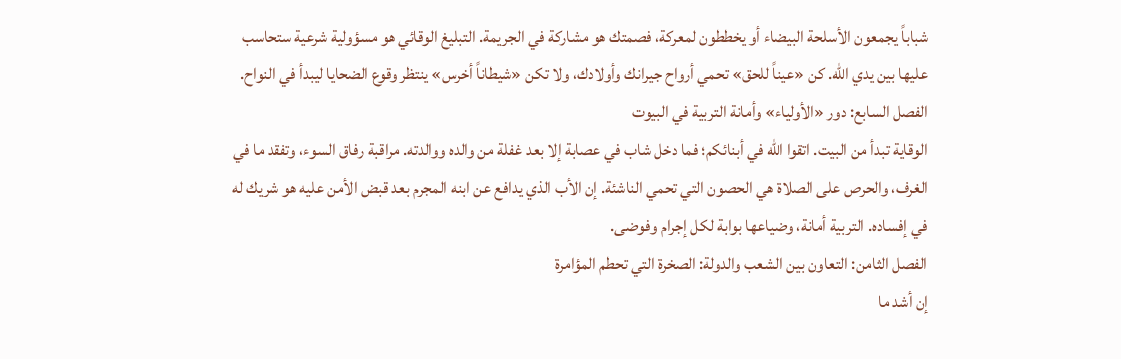شباباً يجمعون الأسلحة البيضاء أو يخططون لمعركة، فصمتك هو مشاركة في الجريمة. التبليغ الوقائي هو مسؤولية شرعية ستحاسب عليها بين يدي الله. كن «عيناً للحق» تحمي أرواح جيرانك وأولادك، ولا تكن «شيطاناً أخرس» ينتظر وقوع الضحايا ليبدأ في النواح.
الفصل السابع: دور «الأولياء» وأمانة التربية في البيوت
الوقاية تبدأ من البيت. اتقوا الله في أبنائكم؛ فما دخل شاب في عصابة إلا بعد غفلة من والده ووالدته. مراقبة رفاق السوء، وتفقد ما في الغرف، والحرص على الصلاة هي الحصون التي تحمي الناشئة. إن الأب الذي يدافع عن ابنه المجرم بعد قبض الأمن عليه هو شريك له في إفساده. التربية أمانة، وضياعها بوابة لكل إجرام وفوضى.
الفصل الثامن: التعاون بين الشعب والدولة: الصخرة التي تحطم المؤامرة
إن أشد ما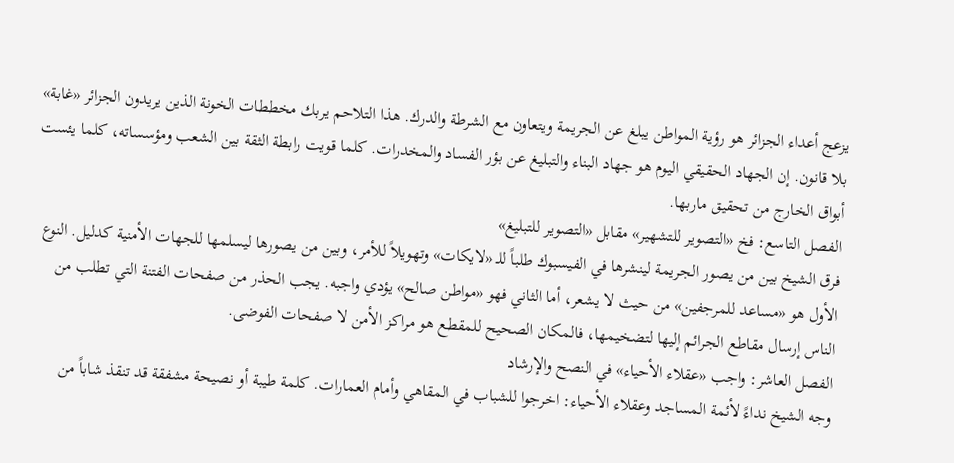يزعج أعداء الجزائر هو رؤية المواطن يبلغ عن الجريمة ويتعاون مع الشرطة والدرك. هذا التلاحم يربك مخططات الخونة الذين يريدون الجزائر «غابة» بلا قانون. إن الجهاد الحقيقي اليوم هو جهاد البناء والتبليغ عن بؤر الفساد والمخدرات. كلما قويت رابطة الثقة بين الشعب ومؤسساته، كلما يئست أبواق الخارج من تحقيق ماربها.
الفصل التاسع: فخ «التصوير للتشهير» مقابل «التصوير للتبليغ»
فرق الشيخ بين من يصور الجريمة لينشرها في الفيسبوك طلباً للـ «لايكات» وتهويلاً للأمر، وبين من يصورها ليسلمها للجهات الأمنية كدليل. النوع الأول هو «مساعد للمرجفين» من حيث لا يشعر، أما الثاني فهو «مواطن صالح» يؤدي واجبه. يجب الحذر من صفحات الفتنة التي تطلب من الناس إرسال مقاطع الجرائم إليها لتضخيمها، فالمكان الصحيح للمقطع هو مراكز الأمن لا صفحات الفوضى.
الفصل العاشر: واجب «عقلاء الأحياء» في النصح والإرشاد
وجه الشيخ نداءً لأئمة المساجد وعقلاء الأحياء: اخرجوا للشباب في المقاهي وأمام العمارات. كلمة طيبة أو نصيحة مشفقة قد تنقذ شاباً من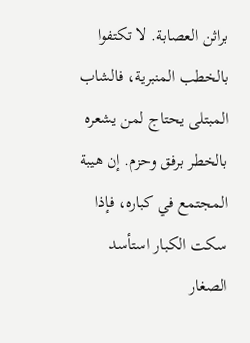براثن العصابة. لا تكتفوا بالخطب المنبرية، فالشاب المبتلى يحتاج لمن يشعره بالخطر برفق وحزم. إن هيبة المجتمع في كباره، فإذا سكت الكبار استأسد الصغار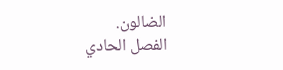الضالون.
الفصل الحادي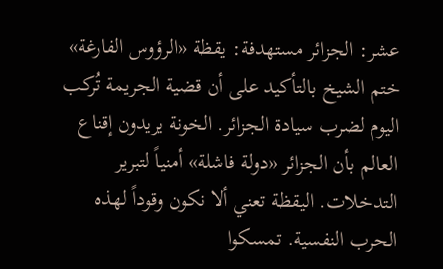عشر: الجزائر مستهدفة: يقظة «الرؤوس الفارغة»
ختم الشيخ بالتأكيد على أن قضية الجريمة تُركب اليوم لضرب سيادة الجزائر. الخونة يريدون إقناع العالم بأن الجزائر «دولة فاشلة» أمنياً لتبرير التدخلات. اليقظة تعني ألا نكون وقوداً لهذه الحرب النفسية. تمسكوا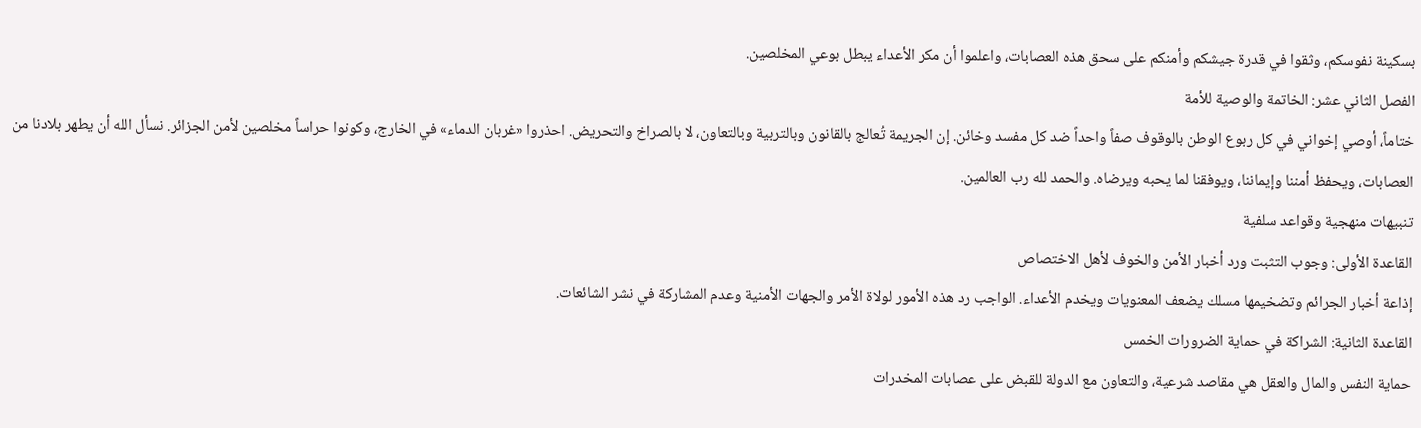بسكينة نفوسكم، وثقوا في قدرة جيشكم وأمنكم على سحق هذه العصابات، واعلموا أن مكر الأعداء يبطل بوعي المخلصين.
الفصل الثاني عشر: الخاتمة والوصية للأمة
ختاماً، أوصي إخواني في كل ربوع الوطن بالوقوف صفاً واحداً ضد كل مفسد وخائن. إن الجريمة تُعالج بالقانون وبالتربية وبالتعاون، لا بالصراخ والتحريض. احذروا «غربان الدماء» في الخارج، وكونوا حراساً مخلصين لأمن الجزائر. نسأل الله أن يطهر بلادنا من العصابات، ويحفظ أمننا وإيماننا، ويوفقنا لما يحبه ويرضاه. والحمد لله رب العالمين.
تنبيهات منهجية وقواعد سلفية
القاعدة الأولى: وجوب التثبت ورد أخبار الأمن والخوف لأهل الاختصاص
إذاعة أخبار الجرائم وتضخيمها مسلك يضعف المعنويات ويخدم الأعداء. الواجب رد هذه الأمور لولاة الأمر والجهات الأمنية وعدم المشاركة في نشر الشائعات.
القاعدة الثانية: الشراكة في حماية الضرورات الخمس
حماية النفس والمال والعقل هي مقاصد شرعية، والتعاون مع الدولة للقبض على عصابات المخدرات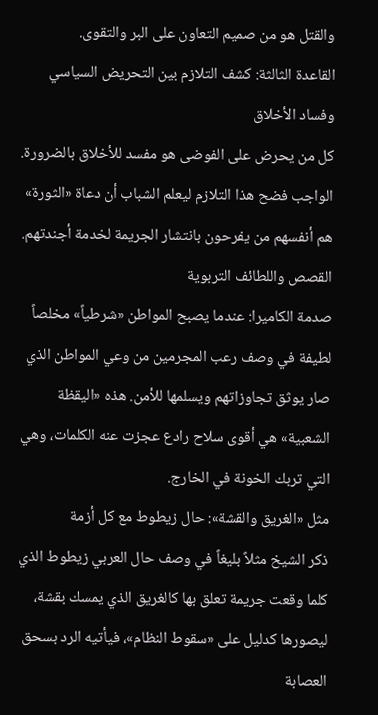والقتل هو من صميم التعاون على البر والتقوى.
القاعدة الثالثة: كشف التلازم بين التحريض السياسي وفساد الأخلاق
كل من يحرض على الفوضى هو مفسد للأخلاق بالضرورة. الواجب فضح هذا التلازم ليعلم الشباب أن دعاة «الثورة» هم أنفسهم من يفرحون بانتشار الجريمة لخدمة أجندتهم.
القصص واللطائف التربوية
صدمة الكاميرا: عندما يصبح المواطن «شرطياً» مخلصاً
لطيفة في وصف رعب المجرمين من وعي المواطن الذي صار يوثق تجاوزاتهم ويسلمها للأمن. هذه «اليقظة الشعبية» هي أقوى سلاح رادع عجزت عنه الكلمات، وهي التي تربك الخونة في الخارج.
مثل «الغريق والقشة»: حال زيطوط مع كل أزمة
ذكر الشيخ مثلاً بليغاً في وصف حال العربي زيطوط الذي كلما وقعت جريمة تعلق بها كالغريق الذي يمسك بقشة، ليصورها كدليل على «سقوط النظام»، فيأتيه الرد بسحق العصابة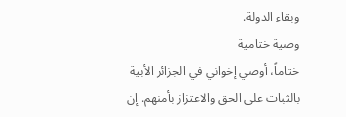وبقاء الدولة.
وصية ختامية
ختاماً، أوصي إخواني في الجزائر الأبية بالثبات على الحق والاعتزاز بأمنهم. إن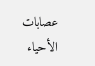عصابات الأحياء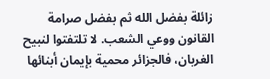زائلة بفضل الله ثم بفضل صرامة القانون ووعي الشعب. لا تلتفتوا لنبيح الغربان، فالجزائر محمية بإيمان أبنائها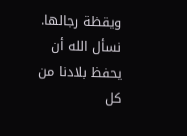ويقظة رجالها. نسأل الله أن يحفظ بلادنا من كل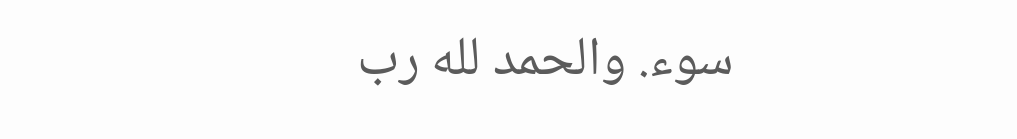سوء. والحمد لله رب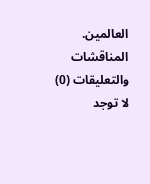العالمين.
المناقشات والتعليقات (0)
لا توجد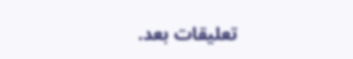تعليقات بعد.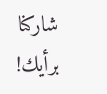شاركنا برأيك!